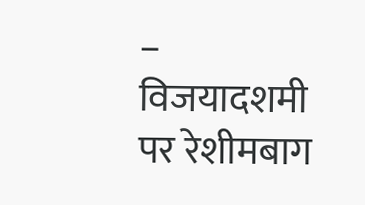– विजयादशमी पर रेशीमबाग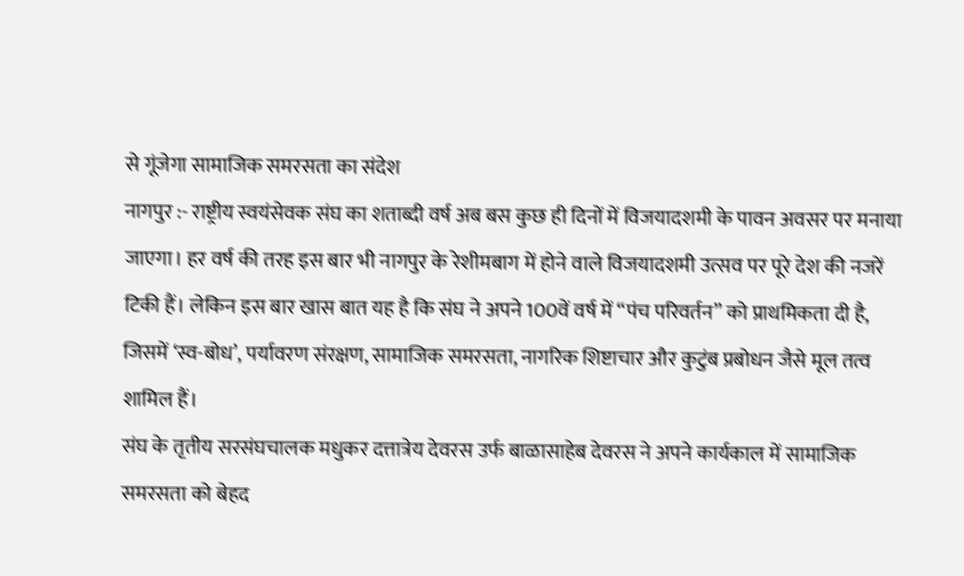से गूंजेगा सामाजिक समरसता का संदेश
नागपुर :- राष्ट्रीय स्वयंसेवक संघ का शताब्दी वर्ष अब बस कुछ ही दिनों में विजयादशमी के पावन अवसर पर मनाया जाएगा। हर वर्ष की तरह इस बार भी नागपुर के रेशीमबाग में होने वाले विजयादशमी उत्सव पर पूरे देश की नजरें टिकी हैं। लेकिन इस बार खास बात यह है कि संघ ने अपने 100वें वर्ष में “पंच परिवर्तन” को प्राथमिकता दी है, जिसमें ‘स्व-बोध’, पर्यावरण संरक्षण, सामाजिक समरसता, नागरिक शिष्टाचार और कुटुंब प्रबोधन जैसे मूल तत्व शामिल हैं।
संघ के तृतीय सरसंघचालक मधुकर दत्तात्रेय देवरस उर्फ बाळासाहेब देवरस ने अपने कार्यकाल में सामाजिक समरसता को बेहद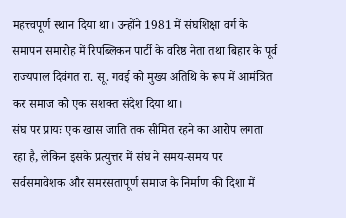महत्त्वपूर्ण स्थान दिया था। उन्होंने 1981 में संघशिक्षा वर्ग के समापन समारोह में रिपब्लिकन पार्टी के वरिष्ठ नेता तथा बिहार के पूर्व राज्यपाल दिवंगत रा. सू. गवई को मुख्य अतिथि के रूप में आमंत्रित कर समाज को एक सशक्त संदेश दिया था।
संघ पर प्रायः एक खास जाति तक सीमित रहने का आरोप लगता रहा है, लेकिन इसके प्रत्युत्तर में संघ ने समय-समय पर सर्वसमावेशक और समरसतापूर्ण समाज के निर्माण की दिशा में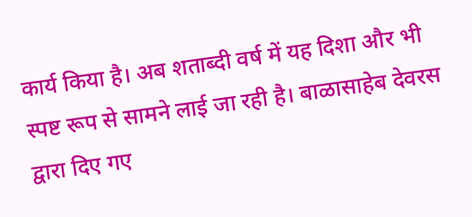कार्य किया है। अब शताब्दी वर्ष में यह दिशा और भी स्पष्ट रूप से सामने लाई जा रही है। बाळासाहेब देवरस द्वारा दिए गए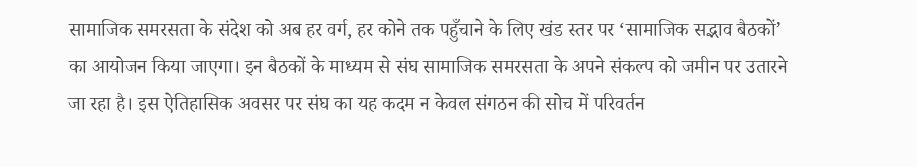सामाजिक समरसता के संदेश को अब हर वर्ग, हर कोने तक पहुँचाने के लिए खंड स्तर पर ‘सामाजिक सद्भाव बैठकों’ का आयोजन किया जाएगा। इन बैठकों के माध्यम से संघ सामाजिक समरसता के अपने संकल्प को जमीन पर उतारने जा रहा है। इस ऐतिहासिक अवसर पर संघ का यह कदम न केवल संगठन की सोच में परिवर्तन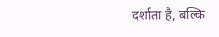दर्शाता है, बल्कि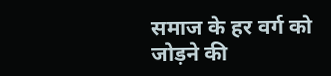समाज के हर वर्ग को जोड़ने की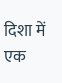दिशा में एक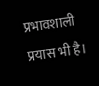प्रभावशाली प्रयास भी है।